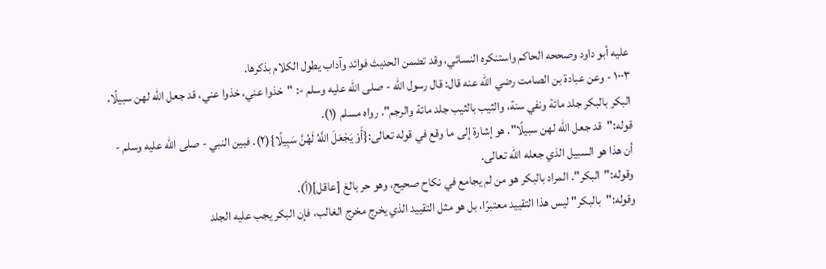عليه أبو داود وصححه الحاكم واستنكره النسائي، وقد تضمن الحديث فوائد وآداب يطول الكلام بذكرها.
١٠٠٣ - وعن عبادة بن الصامت رضي الله عنه قال: قال رسول الله - صلى الله عليه وسلم -: "خذوا عني، خذوا عني، قد جعل الله لهن سبيلًا، البكر بالبكر جلد مائة ونفي سنة، والثيب بالثيب جلد مائة والرجم". رواه مسلم (١).
قوله:"قد جعل الله لهن سبيلًا". هو إشارة إلى ما وقع في قوله تعالى:{أَوْ يَجْعَلَ اللَّهُ لَهُنَّ سَبِيلًا}(٢). فبين النبي - صلى الله عليه وسلم - أن هذا هو السبيل الذي جعله الله تعالى.
وقوله:"البكر". المراد بالبكر هو من لم يجامع في نكاح صحيح، وهو حر بالغ [عاقل](أ).
وقوله:"بالبكر" ليس هذا التقييد معتبرًا، بل هو مثل التقييد الذي يخرج مخرج الغالب، فإن البكر يجب عليه الجلد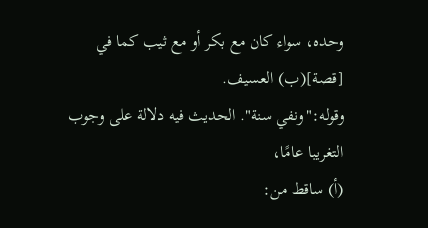وحده، سواء كان مع بكر أو مع ثيب كما في [قصة](ب) العسيف.
وقوله:"ونفي سنة". الحديث فيه دلالة على وجوب التغريبا عامًا،
(أ) ساقط من: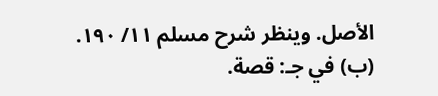الأصل. وينظر شرح مسلم ١١/ ١٩٠. (ب) في جـ: قصة.